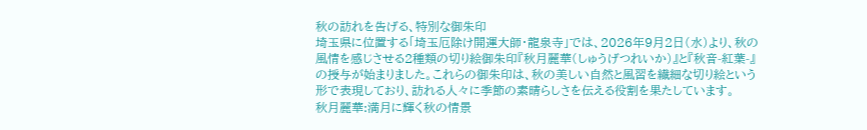秋の訪れを告げる、特別な御朱印
埼玉県に位置する「埼玉厄除け開運大師・龍泉寺」では、2026年9月2日(水)より、秋の風情を感じさせる2種類の切り絵御朱印『秋月麗華(しゅうげつれいか)』と『秋音-紅葉-』の授与が始まりました。これらの御朱印は、秋の美しい自然と風習を繊細な切り絵という形で表現しており、訪れる人々に季節の素晴らしさを伝える役割を果たしています。
秋月麗華:満月に輝く秋の情景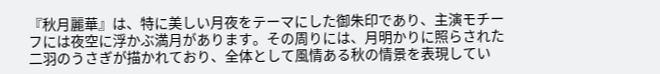『秋月麗華』は、特に美しい月夜をテーマにした御朱印であり、主演モチーフには夜空に浮かぶ満月があります。その周りには、月明かりに照らされた二羽のうさぎが描かれており、全体として風情ある秋の情景を表現してい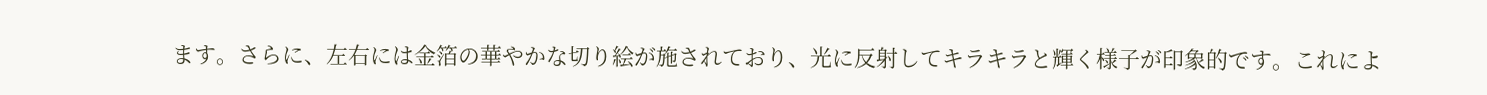ます。さらに、左右には金箔の華やかな切り絵が施されており、光に反射してキラキラと輝く様子が印象的です。これによ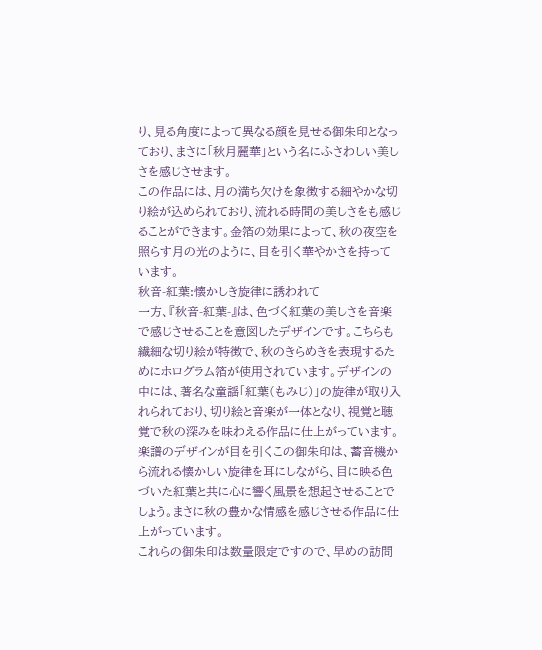り、見る角度によって異なる顔を見せる御朱印となっており、まさに「秋月麗華」という名にふさわしい美しさを感じさせます。
この作品には、月の満ち欠けを象徴する細やかな切り絵が込められており、流れる時間の美しさをも感じることができます。金箔の効果によって、秋の夜空を照らす月の光のように、目を引く華やかさを持っています。
秋音-紅葉:懐かしき旋律に誘われて
一方、『秋音-紅葉-』は、色づく紅葉の美しさを音楽で感じさせることを意図したデザインです。こちらも繊細な切り絵が特徴で、秋のきらめきを表現するためにホログラム箔が使用されています。デザインの中には、著名な童謡「紅葉(もみじ)」の旋律が取り入れられており、切り絵と音楽が一体となり、視覚と聴覚で秋の深みを味わえる作品に仕上がっています。
楽譜のデザインが目を引くこの御朱印は、蓄音機から流れる懐かしい旋律を耳にしながら、目に映る色づいた紅葉と共に心に響く風景を想起させることでしょう。まさに秋の豊かな情感を感じさせる作品に仕上がっています。
これらの御朱印は数量限定ですので、早めの訪問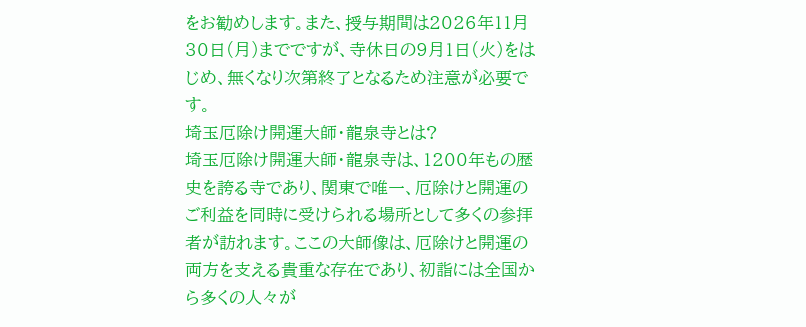をお勧めします。また、授与期間は2026年11月30日(月)までですが、寺休日の9月1日(火)をはじめ、無くなり次第終了となるため注意が必要です。
埼玉厄除け開運大師・龍泉寺とは?
埼玉厄除け開運大師・龍泉寺は、1200年もの歴史を誇る寺であり、関東で唯一、厄除けと開運のご利益を同時に受けられる場所として多くの参拝者が訪れます。ここの大師像は、厄除けと開運の両方を支える貴重な存在であり、初詣には全国から多くの人々が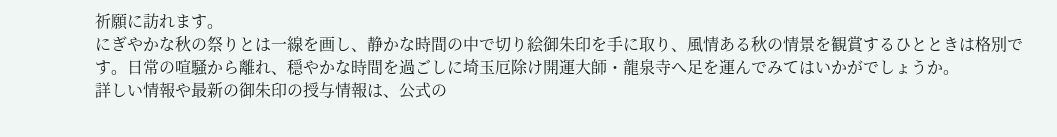祈願に訪れます。
にぎやかな秋の祭りとは一線を画し、静かな時間の中で切り絵御朱印を手に取り、風情ある秋の情景を観賞するひとときは格別です。日常の喧騒から離れ、穏やかな時間を過ごしに埼玉厄除け開運大師・龍泉寺へ足を運んでみてはいかがでしょうか。
詳しい情報や最新の御朱印の授与情報は、公式の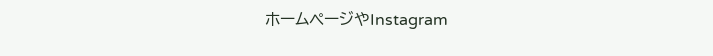ホームページやInstagram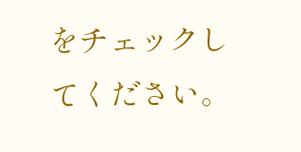をチェックしてください。